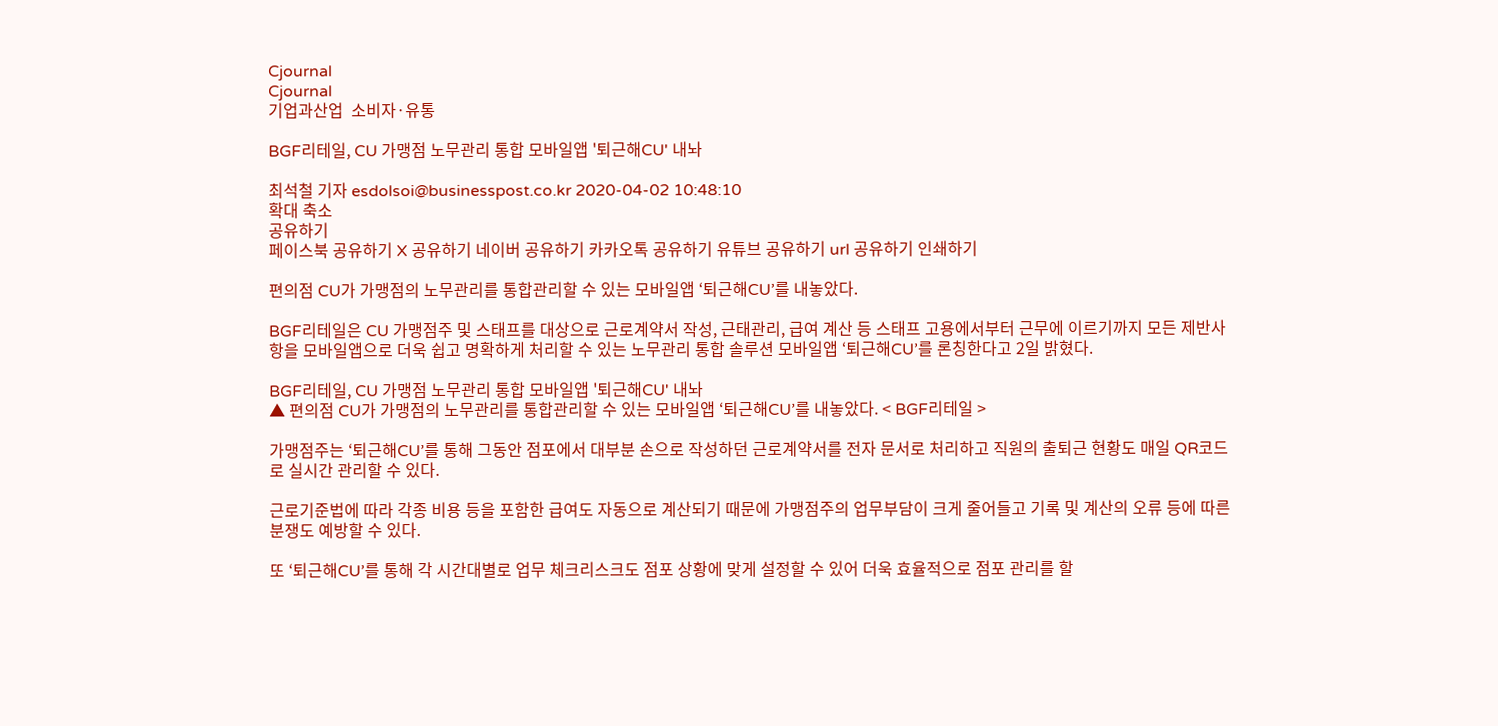Cjournal
Cjournal
기업과산업  소비자·유통

BGF리테일, CU 가맹점 노무관리 통합 모바일앱 '퇴근해CU' 내놔

최석철 기자 esdolsoi@businesspost.co.kr 2020-04-02 10:48:10
확대 축소
공유하기
페이스북 공유하기 X 공유하기 네이버 공유하기 카카오톡 공유하기 유튜브 공유하기 url 공유하기 인쇄하기

편의점 CU가 가맹점의 노무관리를 통합관리할 수 있는 모바일앱 ‘퇴근해CU’를 내놓았다.

BGF리테일은 CU 가맹점주 및 스태프를 대상으로 근로계약서 작성, 근태관리, 급여 계산 등 스태프 고용에서부터 근무에 이르기까지 모든 제반사항을 모바일앱으로 더욱 쉽고 명확하게 처리할 수 있는 노무관리 통합 솔루션 모바일앱 ‘퇴근해CU’를 론칭한다고 2일 밝혔다.

BGF리테일, CU 가맹점 노무관리 통합 모바일앱 '퇴근해CU' 내놔
▲ 편의점 CU가 가맹점의 노무관리를 통합관리할 수 있는 모바일앱 ‘퇴근해CU’를 내놓았다. < BGF리테일 >

가맹점주는 ‘퇴근해CU’를 통해 그동안 점포에서 대부분 손으로 작성하던 근로계약서를 전자 문서로 처리하고 직원의 출퇴근 현황도 매일 QR코드로 실시간 관리할 수 있다.

근로기준법에 따라 각종 비용 등을 포함한 급여도 자동으로 계산되기 때문에 가맹점주의 업무부담이 크게 줄어들고 기록 및 계산의 오류 등에 따른 분쟁도 예방할 수 있다.

또 ‘퇴근해CU’를 통해 각 시간대별로 업무 체크리스크도 점포 상황에 맞게 설정할 수 있어 더욱 효율적으로 점포 관리를 할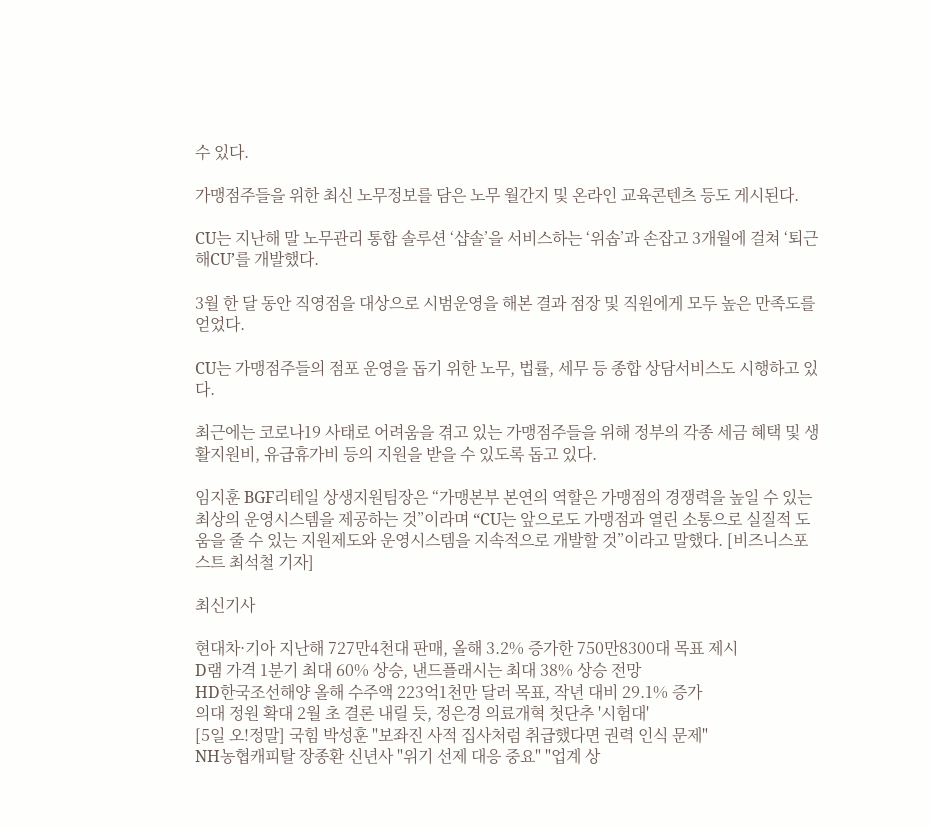수 있다.

가맹점주들을 위한 최신 노무정보를 담은 노무 월간지 및 온라인 교육콘텐츠 등도 게시된다.

CU는 지난해 말 노무관리 통합 솔루션 ‘샵솔’을 서비스하는 ‘위솝’과 손잡고 3개월에 걸쳐 ‘퇴근해CU’를 개발했다.

3월 한 달 동안 직영점을 대상으로 시범운영을 해본 결과 점장 및 직원에게 모두 높은 만족도를 얻었다.

CU는 가맹점주들의 점포 운영을 돕기 위한 노무, 법률, 세무 등 종합 상담서비스도 시행하고 있다.

최근에는 코로나19 사태로 어려움을 겪고 있는 가맹점주들을 위해 정부의 각종 세금 혜택 및 생활지원비, 유급휴가비 등의 지원을 받을 수 있도록 돕고 있다.

임지훈 BGF리테일 상생지원팀장은 “가맹본부 본연의 역할은 가맹점의 경쟁력을 높일 수 있는 최상의 운영시스템을 제공하는 것”이라며 “CU는 앞으로도 가맹점과 열린 소통으로 실질적 도움을 줄 수 있는 지원제도와 운영시스템을 지속적으로 개발할 것”이라고 말했다. [비즈니스포스트 최석철 기자]

최신기사

현대차·기아 지난해 727만4천대 판매, 올해 3.2% 증가한 750만8300대 목표 제시
D램 가격 1분기 최대 60% 상승, 낸드플래시는 최대 38% 상승 전망
HD한국조선해양 올해 수주액 223억1천만 달러 목표, 작년 대비 29.1% 증가
의대 정원 확대 2월 초 결론 내릴 듯, 정은경 의료개혁 첫단추 '시험대'
[5일 오!정말] 국힘 박성훈 "보좌진 사적 집사처럼 취급했다면 권력 인식 문제"
NH농협캐피탈 장종환 신년사 "위기 선제 대응 중요" "업계 상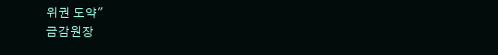위권 도약"
금감원장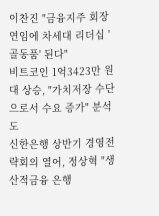이찬진 "금융지주 회장 연임에 차세대 리더십 '골동품' 된다"
비트코인 1억3423만 원대 상승, "가치저장 수단으로서 수요 증가" 분석도
신한은행 상반기 경영전략회의 열어, 정상혁 "생산적금융 은행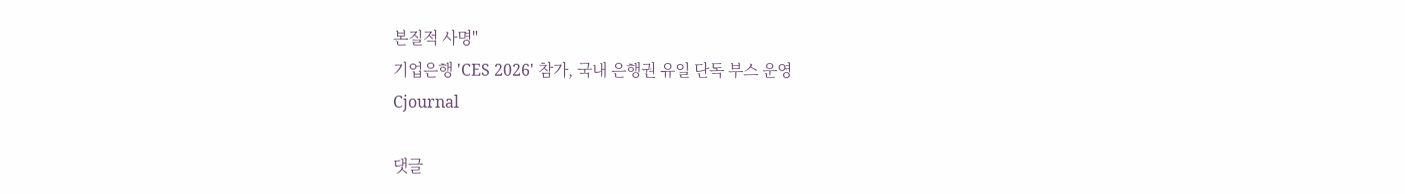본질적 사명"
기업은행 'CES 2026' 참가, 국내 은행권 유일 단독 부스 운영
Cjournal

댓글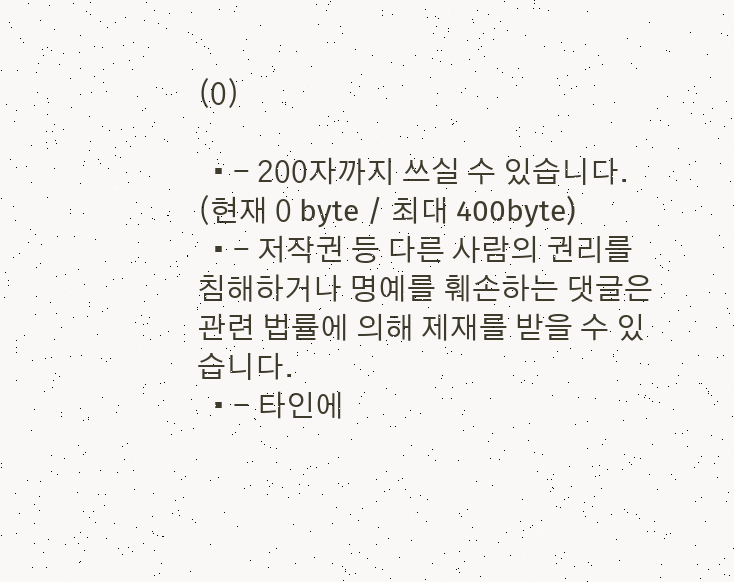(0)

  • - 200자까지 쓰실 수 있습니다. (현재 0 byte / 최대 400byte)
  • - 저작권 등 다른 사람의 권리를 침해하거나 명예를 훼손하는 댓글은 관련 법률에 의해 제재를 받을 수 있습니다.
  • - 타인에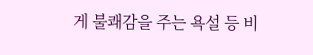게 불쾌감을 주는 욕설 등 비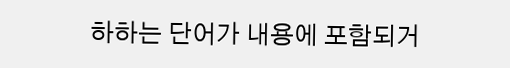하하는 단어가 내용에 포함되거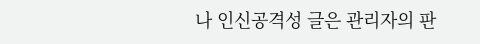나 인신공격성 글은 관리자의 판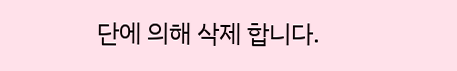단에 의해 삭제 합니다.